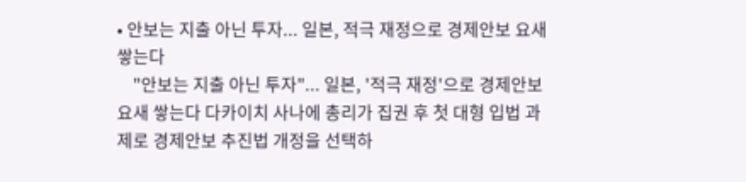• 안보는 지출 아닌 투자... 일본, 적극 재정으로 경제안보 요새 쌓는다
    "안보는 지출 아닌 투자"... 일본, '적극 재정'으로 경제안보 요새 쌓는다 다카이치 사나에 총리가 집권 후 첫 대형 입법 과제로 경제안보 추진법 개정을 선택하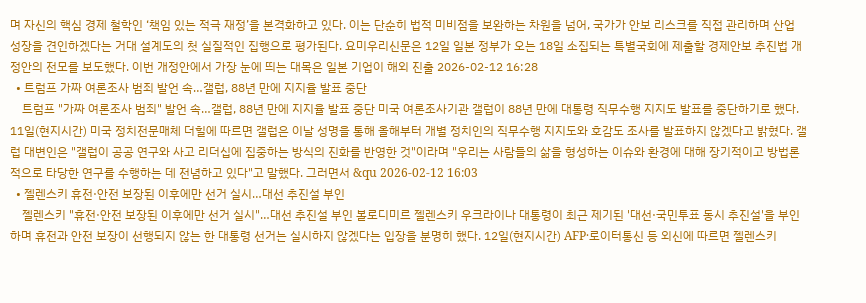며 자신의 핵심 경제 철학인 ‘책임 있는 적극 재정’을 본격화하고 있다. 이는 단순히 법적 미비점을 보완하는 차원을 넘어, 국가가 안보 리스크를 직접 관리하며 산업 성장을 견인하겠다는 거대 설계도의 첫 실질적인 집행으로 평가된다. 요미우리신문은 12일 일본 정부가 오는 18일 소집되는 특별국회에 제출할 경제안보 추진법 개정안의 전모를 보도했다. 이번 개정안에서 가장 눈에 띄는 대목은 일본 기업이 해외 진출 2026-02-12 16:28
  • 트럼프 가짜 여론조사 범죄 발언 속…갤럽, 88년 만에 지지율 발표 중단
    트럼프 "가짜 여론조사 범죄" 발언 속…갤럽, 88년 만에 지지율 발표 중단 미국 여론조사기관 갤럽이 88년 만에 대통령 직무수행 지지도 발표를 중단하기로 했다. 11일(현지시간) 미국 정치전문매체 더힐에 따르면 갤럽은 이날 성명을 통해 올해부터 개별 정치인의 직무수행 지지도와 호감도 조사를 발표하지 않겠다고 밝혔다. 갤럽 대변인은 "갤럽이 공공 연구와 사고 리더십에 집중하는 방식의 진화를 반영한 것"이라며 "우리는 사람들의 삶을 형성하는 이슈와 환경에 대해 장기적이고 방법론적으로 타당한 연구를 수행하는 데 전념하고 있다"고 말했다. 그러면서 &qu 2026-02-12 16:03
  • 젤렌스키 휴전·안전 보장된 이후에만 선거 실시…대선 추진설 부인
    젤렌스키 "휴전·안전 보장된 이후에만 선거 실시"…대선 추진설 부인 볼로디미르 젤렌스키 우크라이나 대통령이 최근 제기된 '대선·국민투표 동시 추진설'을 부인하며 휴전과 안전 보장이 선행되지 않는 한 대통령 선거는 실시하지 않겠다는 입장을 분명히 했다. 12일(현지시간) AFP·로이터통신 등 외신에 따르면 젤렌스키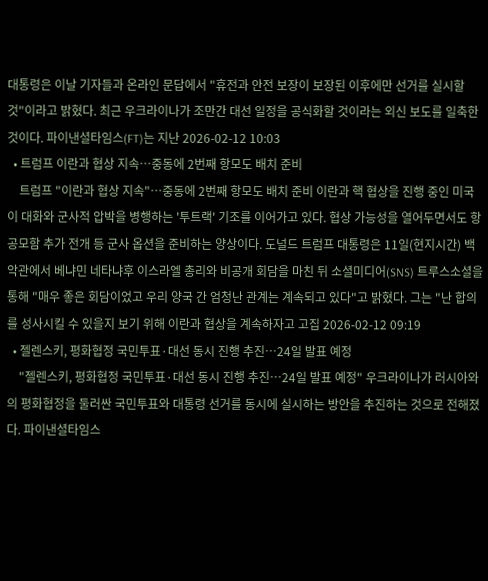대통령은 이날 기자들과 온라인 문답에서 "휴전과 안전 보장이 보장된 이후에만 선거를 실시할 것"이라고 밝혔다. 최근 우크라이나가 조만간 대선 일정을 공식화할 것이라는 외신 보도를 일축한 것이다. 파이낸셜타임스(FT)는 지난 2026-02-12 10:03
  • 트럼프 이란과 협상 지속…중동에 2번째 항모도 배치 준비
    트럼프 "이란과 협상 지속"…중동에 2번째 항모도 배치 준비 이란과 핵 협상을 진행 중인 미국이 대화와 군사적 압박을 병행하는 '투트랙' 기조를 이어가고 있다. 협상 가능성을 열어두면서도 항공모함 추가 전개 등 군사 옵션을 준비하는 양상이다. 도널드 트럼프 대통령은 11일(현지시간) 백악관에서 베냐민 네타냐후 이스라엘 총리와 비공개 회담을 마친 뒤 소셜미디어(SNS) 트루스소셜을 통해 "매우 좋은 회담이었고 우리 양국 간 엄청난 관계는 계속되고 있다"고 밝혔다. 그는 "난 합의를 성사시킬 수 있을지 보기 위해 이란과 협상을 계속하자고 고집 2026-02-12 09:19
  • 젤렌스키, 평화협정 국민투표·대선 동시 진행 추진…24일 발표 예정
    "젤렌스키, 평화협정 국민투표·대선 동시 진행 추진…24일 발표 예정" 우크라이나가 러시아와의 평화협정을 둘러싼 국민투표와 대통령 선거를 동시에 실시하는 방안을 추진하는 것으로 전해졌다. 파이낸셜타임스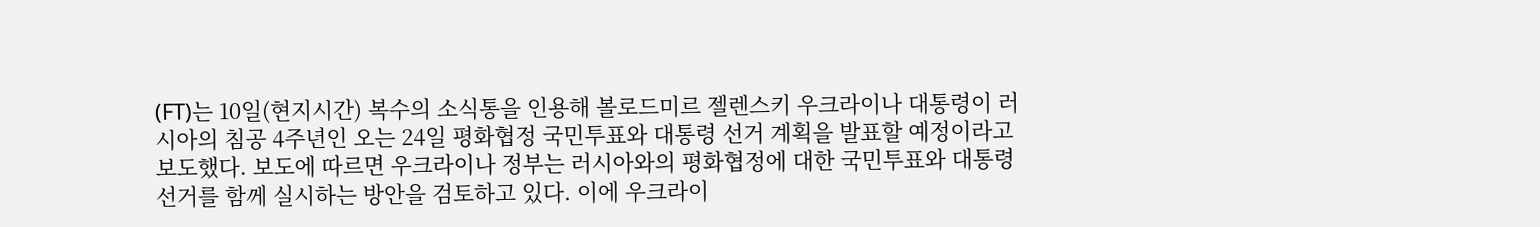(FT)는 10일(현지시간) 복수의 소식통을 인용해 볼로드미르 젤렌스키 우크라이나 대통령이 러시아의 침공 4주년인 오는 24일 평화협정 국민투표와 대통령 선거 계획을 발표할 예정이라고 보도했다. 보도에 따르면 우크라이나 정부는 러시아와의 평화협정에 대한 국민투표와 대통령 선거를 함께 실시하는 방안을 검토하고 있다. 이에 우크라이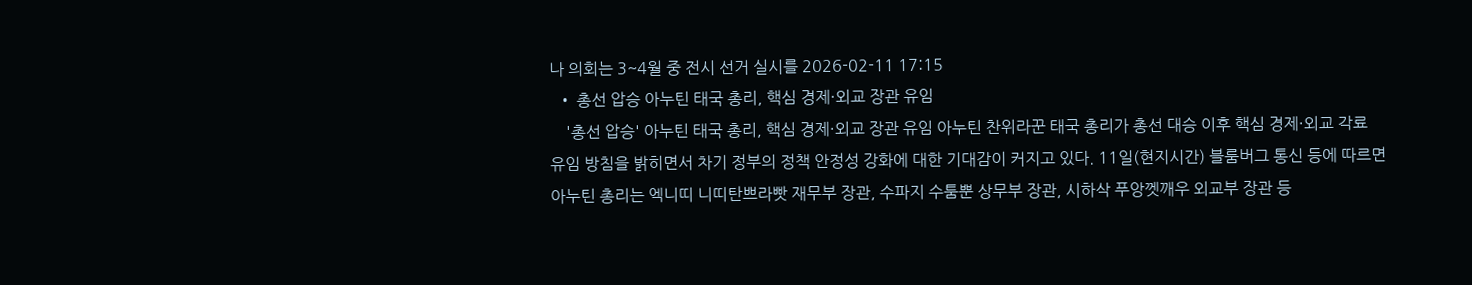나 의회는 3~4월 중 전시 선거 실시를 2026-02-11 17:15
  • 총선 압승 아누틴 태국 총리, 핵심 경제·외교 장관 유임
    '총선 압승' 아누틴 태국 총리, 핵심 경제·외교 장관 유임 아누틴 찬위라꾼 태국 총리가 총선 대승 이후 핵심 경제·외교 각료 유임 방침을 밝히면서 차기 정부의 정책 안정성 강화에 대한 기대감이 커지고 있다. 11일(현지시간) 블룸버그 통신 등에 따르면 아누틴 총리는 엑니띠 니띠탄쁘라빳 재무부 장관, 수파지 수툼뿐 상무부 장관, 시하삭 푸앙껫깨우 외교부 장관 등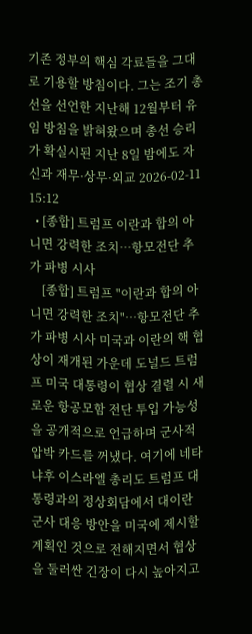기존 정부의 핵심 각료들을 그대로 기용할 방침이다. 그는 조기 총선을 선언한 지난해 12월부터 유임 방침을 밝혀왔으며 총선 승리가 확실시된 지난 8일 밤에도 자신과 재무·상무·외교 2026-02-11 15:12
  • [종합] 트럼프 이란과 합의 아니면 강력한 조치…항모전단 추가 파병 시사
    [종합] 트럼프 "이란과 합의 아니면 강력한 조치"…항모전단 추가 파병 시사 미국과 이란의 핵 협상이 재개된 가운데 도널드 트럼프 미국 대통령이 협상 결렬 시 새로운 항공모함 전단 투입 가능성을 공개적으로 언급하며 군사적 압박 카드를 꺼냈다. 여기에 네타냐후 이스라엘 총리도 트럼프 대통령과의 정상회담에서 대이란 군사 대응 방안을 미국에 제시할 계획인 것으로 전해지면서 협상을 둘러싼 긴장이 다시 높아지고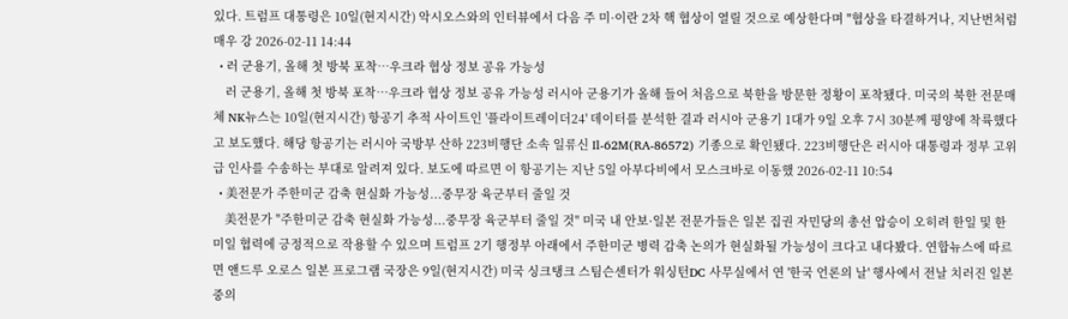있다. 트럼프 대통령은 10일(현지시간) 악시오스와의 인터뷰에서 다음 주 미·이란 2차 핵 협상이 열릴 것으로 예상한다며 "협상을 타결하거나, 지난번처럼 매우 강 2026-02-11 14:44
  • 러 군용기, 올해 첫 방북 포착…우크라 협상 정보 공유 가능성
    러 군용기, 올해 첫 방북 포착…우크라 협상 정보 공유 가능성 러시아 군용기가 올해 들어 처음으로 북한을 방문한 정황이 포착됐다. 미국의 북한 전문매체 NK뉴스는 10일(현지시간) 항공기 추적 사이트인 '플라이트레이더24' 데이터를 분석한 결과 러시아 군용기 1대가 9일 오후 7시 30분께 평양에 착륙했다고 보도했다. 해당 항공기는 러시아 국방부 산하 223비행단 소속 일류신 Il-62M(RA-86572) 기종으로 확인됐다. 223비행단은 러시아 대통령과 정부 고위급 인사를 수송하는 부대로 알려져 있다. 보도에 따르면 이 항공기는 지난 5일 아부다비에서 모스크바로 이동했 2026-02-11 10:54
  • 美전문가 주한미군 감축 현실화 가능성...중무장 육군부터 줄일 것
    美전문가 "주한미군 감축 현실화 가능성...중무장 육군부터 줄일 것" 미국 내 안보·일본 전문가들은 일본 집권 자민당의 총선 압승이 오히려 한일 및 한미일 협력에 긍정적으로 작용할 수 있으며 트럼프 2기 행정부 아래에서 주한미군 병력 감축 논의가 현실화될 가능성이 크다고 내다봤다. 연합뉴스에 따르면 앤드루 오로스 일본 프로그램 국장은 9일(현지시간) 미국 싱크탱크 스팀슨센터가 워싱턴DC 사무실에서 연 '한국 언론의 날' 행사에서 전날 치러진 일본 중의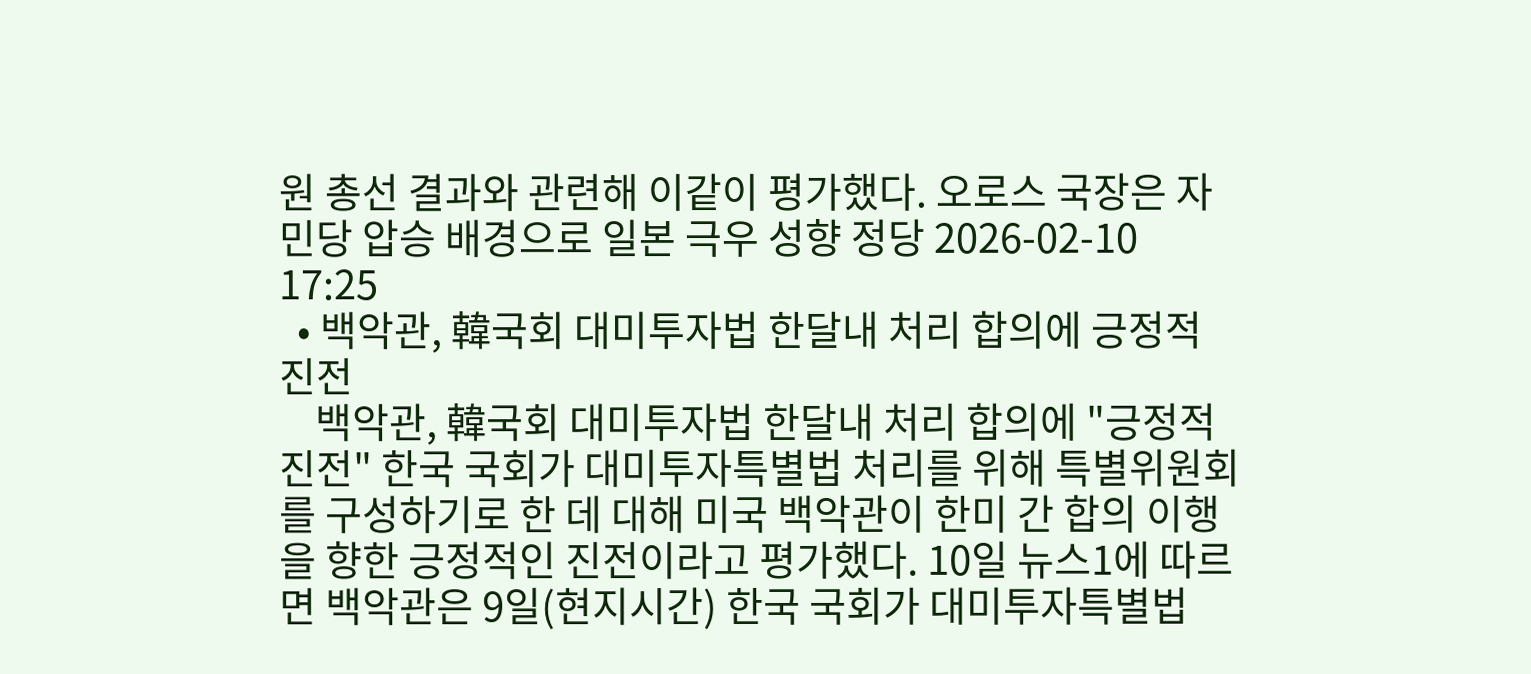원 총선 결과와 관련해 이같이 평가했다. 오로스 국장은 자민당 압승 배경으로 일본 극우 성향 정당 2026-02-10 17:25
  • 백악관, 韓국회 대미투자법 한달내 처리 합의에 긍정적 진전
    백악관, 韓국회 대미투자법 한달내 처리 합의에 "긍정적 진전" 한국 국회가 대미투자특별법 처리를 위해 특별위원회를 구성하기로 한 데 대해 미국 백악관이 한미 간 합의 이행을 향한 긍정적인 진전이라고 평가했다. 10일 뉴스1에 따르면 백악관은 9일(현지시간) 한국 국회가 대미투자특별법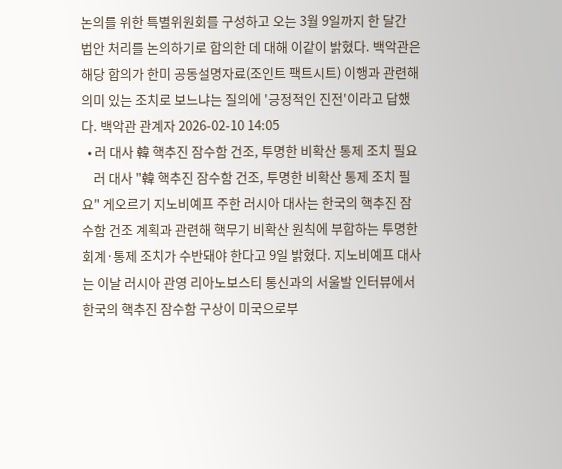논의를 위한 특별위원회를 구성하고 오는 3월 9일까지 한 달간 법안 처리를 논의하기로 합의한 데 대해 이같이 밝혔다. 백악관은 해당 합의가 한미 공동설명자료(조인트 팩트시트) 이행과 관련해 의미 있는 조치로 보느냐는 질의에 '긍정적인 진전'이라고 답했다. 백악관 관계자 2026-02-10 14:05
  • 러 대사 韓 핵추진 잠수함 건조, 투명한 비확산 통제 조치 필요
    러 대사 "韓 핵추진 잠수함 건조, 투명한 비확산 통제 조치 필요" 게오르기 지노비예프 주한 러시아 대사는 한국의 핵추진 잠수함 건조 계획과 관련해 핵무기 비확산 원칙에 부합하는 투명한 회계·통제 조치가 수반돼야 한다고 9일 밝혔다. 지노비예프 대사는 이날 러시아 관영 리아노보스티 통신과의 서울발 인터뷰에서 한국의 핵추진 잠수함 구상이 미국으로부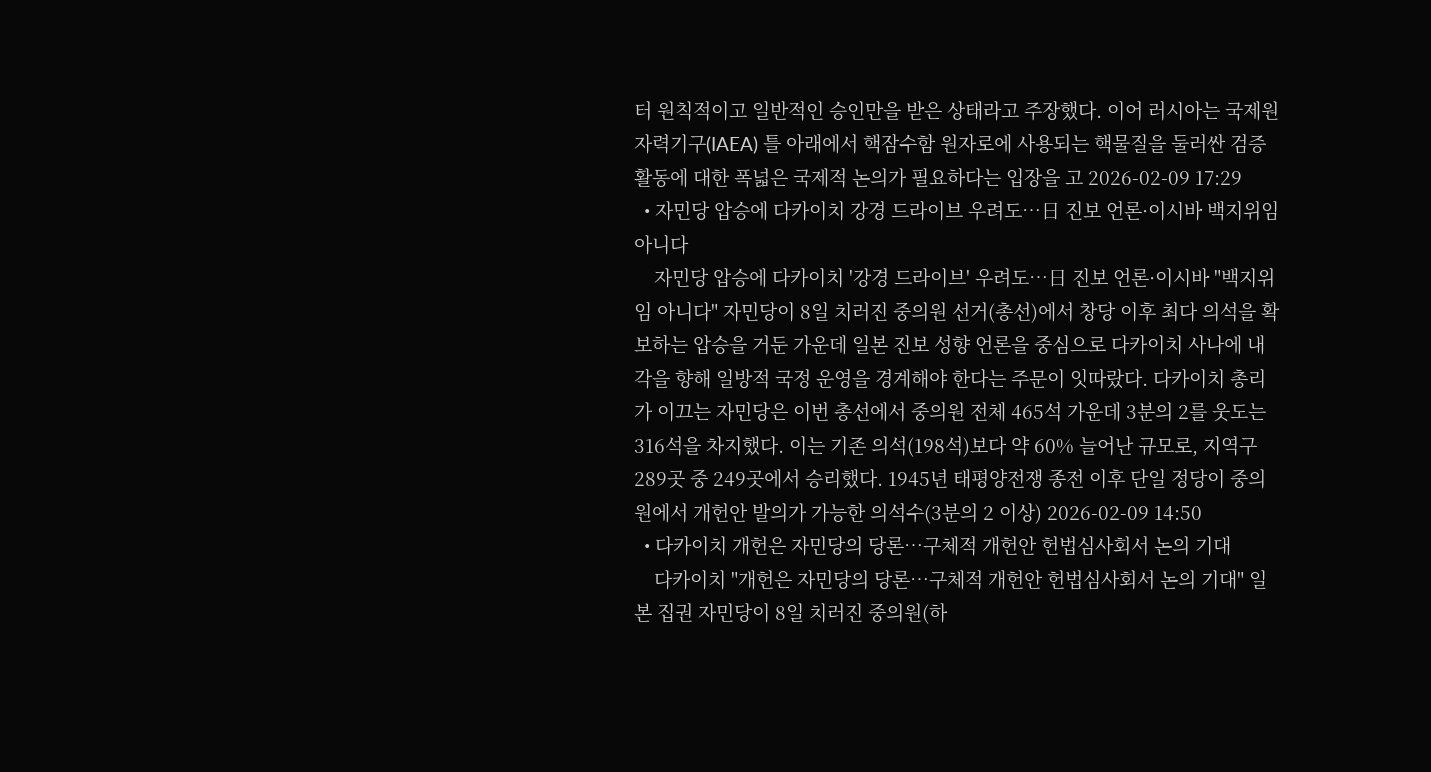터 원칙적이고 일반적인 승인만을 받은 상태라고 주장했다. 이어 러시아는 국제원자력기구(IAEA) 틀 아래에서 핵잠수함 원자로에 사용되는 핵물질을 둘러싼 검증 활동에 대한 폭넓은 국제적 논의가 필요하다는 입장을 고 2026-02-09 17:29
  • 자민당 압승에 다카이치 강경 드라이브 우려도…日 진보 언론·이시바 백지위임 아니다
    자민당 압승에 다카이치 '강경 드라이브' 우려도…日 진보 언론·이시바 "백지위임 아니다" 자민당이 8일 치러진 중의원 선거(총선)에서 창당 이후 최다 의석을 확보하는 압승을 거둔 가운데 일본 진보 성향 언론을 중심으로 다카이치 사나에 내각을 향해 일방적 국정 운영을 경계해야 한다는 주문이 잇따랐다. 다카이치 총리가 이끄는 자민당은 이번 총선에서 중의원 전체 465석 가운데 3분의 2를 웃도는 316석을 차지했다. 이는 기존 의석(198석)보다 약 60% 늘어난 규모로, 지역구 289곳 중 249곳에서 승리했다. 1945년 태평양전쟁 종전 이후 단일 정당이 중의원에서 개헌안 발의가 가능한 의석수(3분의 2 이상) 2026-02-09 14:50
  • 다카이치 개헌은 자민당의 당론…구체적 개헌안 헌법심사회서 논의 기대
    다카이치 "개헌은 자민당의 당론…구체적 개헌안 헌법심사회서 논의 기대" 일본 집권 자민당이 8일 치러진 중의원(하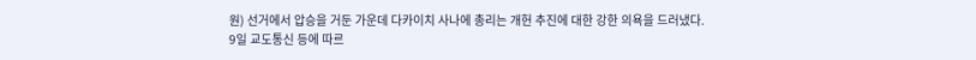원) 선거에서 압승을 거둔 가운데 다카이치 사나에 총리는 개헌 추진에 대한 강한 의욕을 드러냈다. 9일 교도통신 등에 따르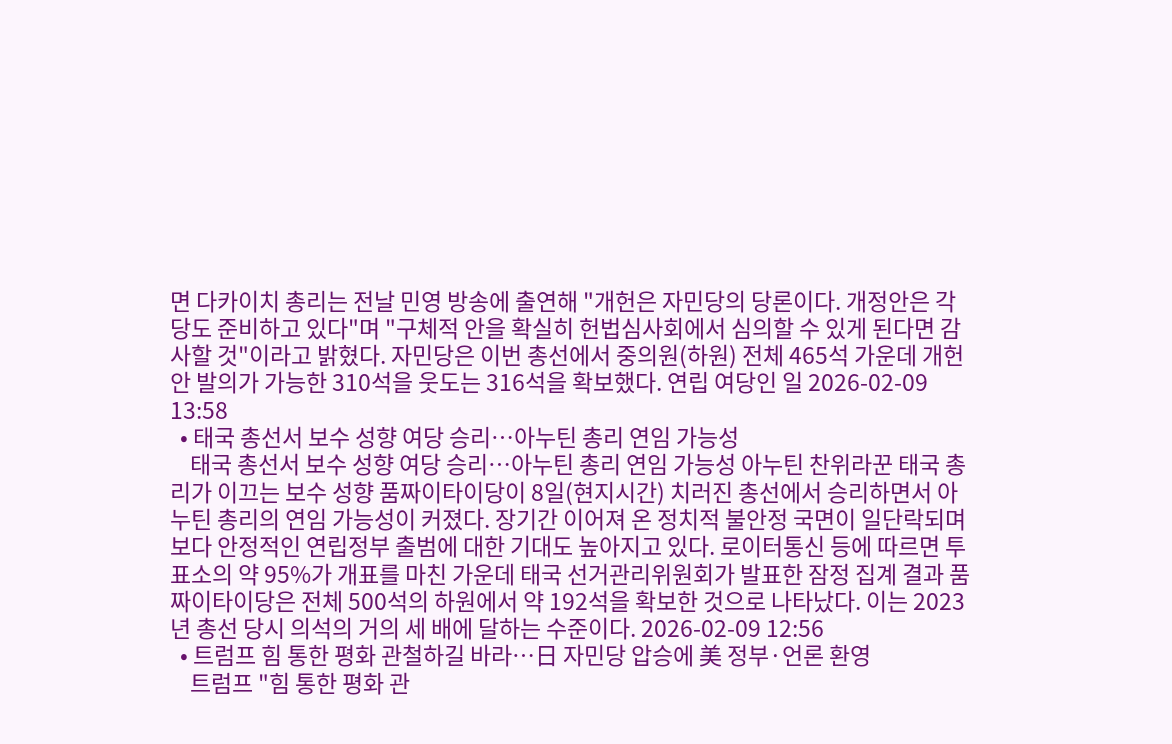면 다카이치 총리는 전날 민영 방송에 출연해 "개헌은 자민당의 당론이다. 개정안은 각 당도 준비하고 있다"며 "구체적 안을 확실히 헌법심사회에서 심의할 수 있게 된다면 감사할 것"이라고 밝혔다. 자민당은 이번 총선에서 중의원(하원) 전체 465석 가운데 개헌안 발의가 가능한 310석을 웃도는 316석을 확보했다. 연립 여당인 일 2026-02-09 13:58
  • 태국 총선서 보수 성향 여당 승리…아누틴 총리 연임 가능성
    태국 총선서 보수 성향 여당 승리…아누틴 총리 연임 가능성 아누틴 찬위라꾼 태국 총리가 이끄는 보수 성향 품짜이타이당이 8일(현지시간) 치러진 총선에서 승리하면서 아누틴 총리의 연임 가능성이 커졌다. 장기간 이어져 온 정치적 불안정 국면이 일단락되며 보다 안정적인 연립정부 출범에 대한 기대도 높아지고 있다. 로이터통신 등에 따르면 투표소의 약 95%가 개표를 마친 가운데 태국 선거관리위원회가 발표한 잠정 집계 결과 품짜이타이당은 전체 500석의 하원에서 약 192석을 확보한 것으로 나타났다. 이는 2023년 총선 당시 의석의 거의 세 배에 달하는 수준이다. 2026-02-09 12:56
  • 트럼프 힘 통한 평화 관철하길 바라…日 자민당 압승에 美 정부·언론 환영
    트럼프 "힘 통한 평화 관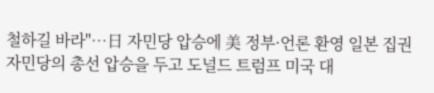철하길 바라"…日 자민당 압승에 美 정부·언론 환영 일본 집권 자민당의 총선 압승을 두고 도널드 트럼프 미국 대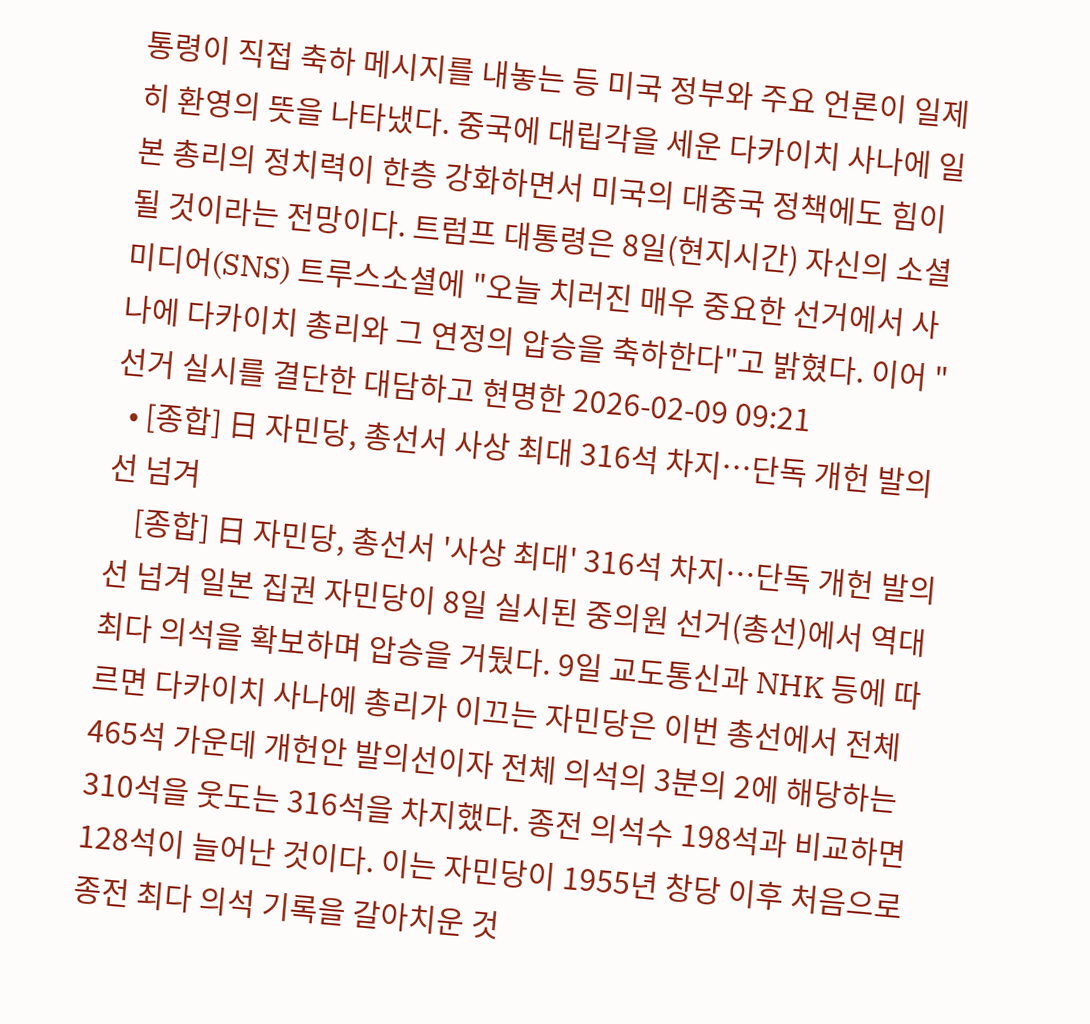통령이 직접 축하 메시지를 내놓는 등 미국 정부와 주요 언론이 일제히 환영의 뜻을 나타냈다. 중국에 대립각을 세운 다카이치 사나에 일본 총리의 정치력이 한층 강화하면서 미국의 대중국 정책에도 힘이 될 것이라는 전망이다. 트럼프 대통령은 8일(현지시간) 자신의 소셜미디어(SNS) 트루스소셜에 "오늘 치러진 매우 중요한 선거에서 사나에 다카이치 총리와 그 연정의 압승을 축하한다"고 밝혔다. 이어 "선거 실시를 결단한 대담하고 현명한 2026-02-09 09:21
  • [종합] 日 자민당, 총선서 사상 최대 316석 차지…단독 개헌 발의선 넘겨
    [종합] 日 자민당, 총선서 '사상 최대' 316석 차지…단독 개헌 발의선 넘겨 일본 집권 자민당이 8일 실시된 중의원 선거(총선)에서 역대 최다 의석을 확보하며 압승을 거뒀다. 9일 교도통신과 NHK 등에 따르면 다카이치 사나에 총리가 이끄는 자민당은 이번 총선에서 전체 465석 가운데 개헌안 발의선이자 전체 의석의 3분의 2에 해당하는 310석을 웃도는 316석을 차지했다. 종전 의석수 198석과 비교하면 128석이 늘어난 것이다. 이는 자민당이 1955년 창당 이후 처음으로 종전 최다 의석 기록을 갈아치운 것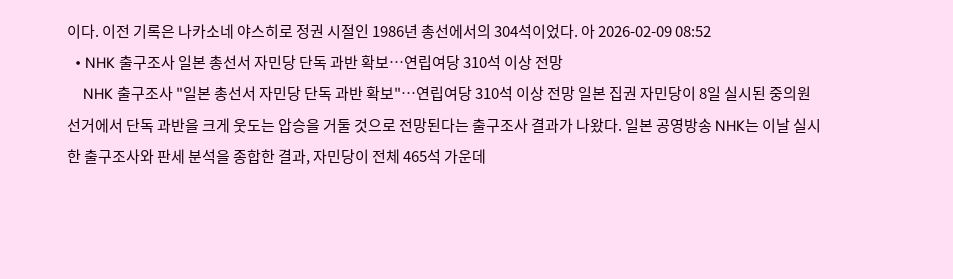이다. 이전 기록은 나카소네 야스히로 정권 시절인 1986년 총선에서의 304석이었다. 아 2026-02-09 08:52
  • NHK 출구조사 일본 총선서 자민당 단독 과반 확보…연립여당 310석 이상 전망
    NHK 출구조사 "일본 총선서 자민당 단독 과반 확보"…연립여당 310석 이상 전망 일본 집권 자민당이 8일 실시된 중의원 선거에서 단독 과반을 크게 웃도는 압승을 거둘 것으로 전망된다는 출구조사 결과가 나왔다. 일본 공영방송 NHK는 이날 실시한 출구조사와 판세 분석을 종합한 결과, 자민당이 전체 465석 가운데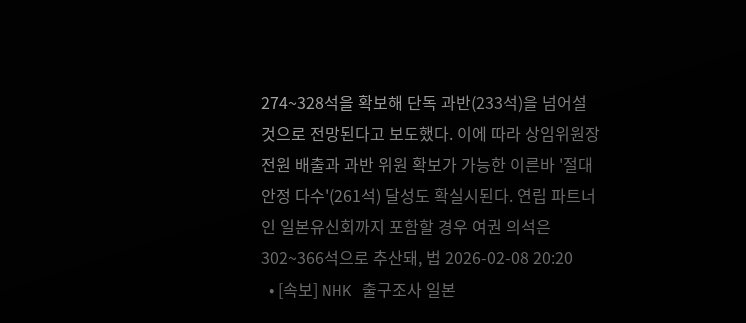274~328석을 확보해 단독 과반(233석)을 넘어설 것으로 전망된다고 보도했다. 이에 따라 상임위원장 전원 배출과 과반 위원 확보가 가능한 이른바 '절대 안정 다수'(261석) 달성도 확실시된다. 연립 파트너인 일본유신회까지 포함할 경우 여권 의석은 302~366석으로 추산돼, 법 2026-02-08 20:20
  • [속보] NHK 출구조사 일본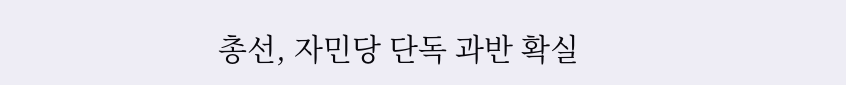총선, 자민당 단독 과반 확실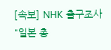[속보] NHK 출구조사 "일본 총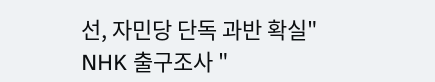선, 자민당 단독 과반 확실" NHK 출구조사 "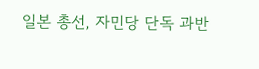일본 총선, 자민당 단독 과반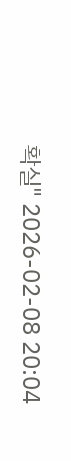확실" 2026-02-08 20:04